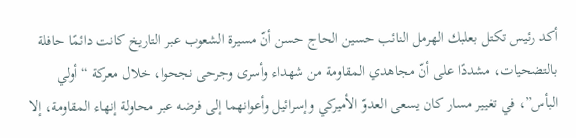أكد رئيس تكتل بعلبك الهرمل النائب حسين الحاج حسن أنّ مسيرة الشعوب عبر التاريخ كانت دائمًا حافلة بالتضحيات، مشددًا على أنّ مجاهدي المقاومة من شهداء وأسرى وجرحى نجحوا، خلال معركة “أولي البأس”، في تغيير مسار كان يسعى العدوّ الأميركي وإسرائيل وأعوانهما إلى فرضه عبر محاولة إنهاء المقاومة، إلا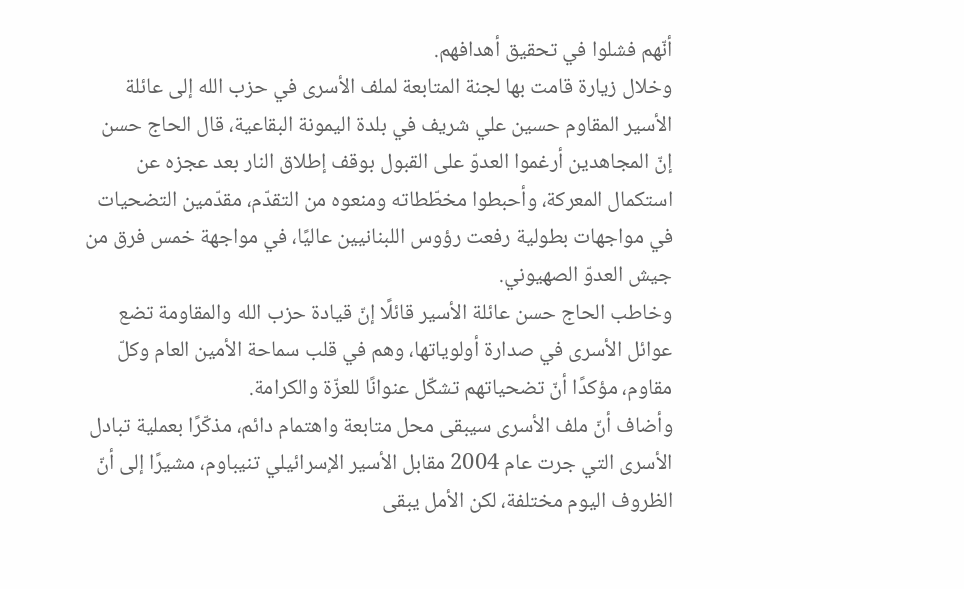أنّهم فشلوا في تحقيق أهدافهم.
وخلال زيارة قامت بها لجنة المتابعة لملف الأسرى في حزب الله إلى عائلة الأسير المقاوم حسين علي شريف في بلدة اليمونة البقاعية، قال الحاج حسن إنّ المجاهدين أرغموا العدوّ على القبول بوقف إطلاق النار بعد عجزه عن استكمال المعركة، وأحبطوا مخطّطاته ومنعوه من التقدّم، مقدّمين التضحيات في مواجهات بطولية رفعت رؤوس اللبنانيين عاليًا، في مواجهة خمس فرق من جيش العدوّ الصهيوني.
وخاطب الحاج حسن عائلة الأسير قائلًا إنّ قيادة حزب الله والمقاومة تضع عوائل الأسرى في صدارة أولوياتها، وهم في قلب سماحة الأمين العام وكلّ مقاوم، مؤكدًا أنّ تضحياتهم تشكّل عنوانًا للعزّة والكرامة.
وأضاف أنّ ملف الأسرى سيبقى محل متابعة واهتمام دائم، مذكّرًا بعملية تبادل الأسرى التي جرت عام 2004 مقابل الأسير الإسرائيلي تنيباوم، مشيرًا إلى أنّ الظروف اليوم مختلفة، لكن الأمل يبقى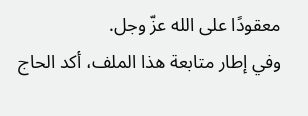معقودًا على الله عزّ وجل.
وفي إطار متابعة هذا الملف، أكد الحاج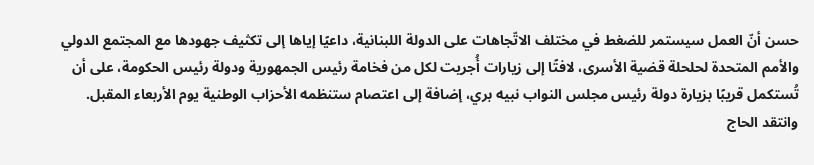حسن أنّ العمل سيستمر للضغط في مختلف الاتّجاهات على الدولة اللبنانية، داعيًا إياها إلى تكثيف جهودها مع المجتمع الدولي والأمم المتحدة لحلحلة قضية الأسرى، لافتًا إلى زيارات أُجريت لكل من فخامة رئيس الجمهورية ودولة رئيس الحكومة، على أن تُستكمل قريبًا بزيارة دولة رئيس مجلس النواب نبيه بري، إضافة إلى اعتصام ستنظمه الأحزاب الوطنية يوم الأربعاء المقبل.
وانتقد الحاج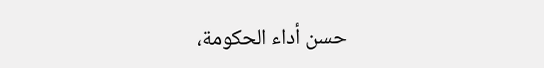حسن أداء الحكومة،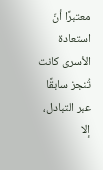معتبرًا أنّ استعادة الأسرى كانت تُنجز سابقًا عبر التبادل، إلا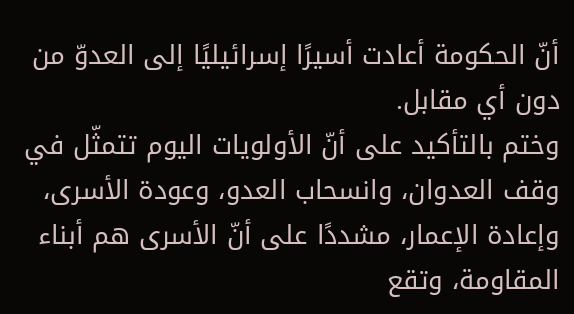أنّ الحكومة أعادت أسيرًا إسرائيليًا إلى العدوّ من دون أي مقابل.
وختم بالتأكيد على أنّ الأولويات اليوم تتمثّل في وقف العدوان، وانسحاب العدو، وعودة الأسرى، وإعادة الإعمار، مشددًا على أنّ الأسرى هم أبناء المقاومة، وتقع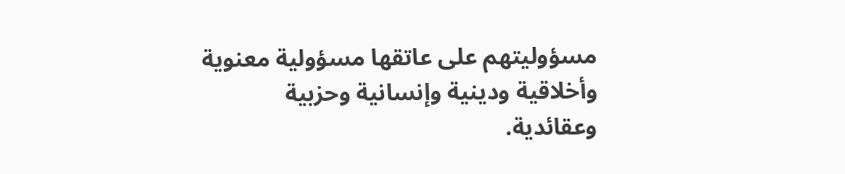مسؤوليتهم على عاتقها مسؤولية معنوية وأخلاقية ودينية وإنسانية وحزبية وعقائدية.